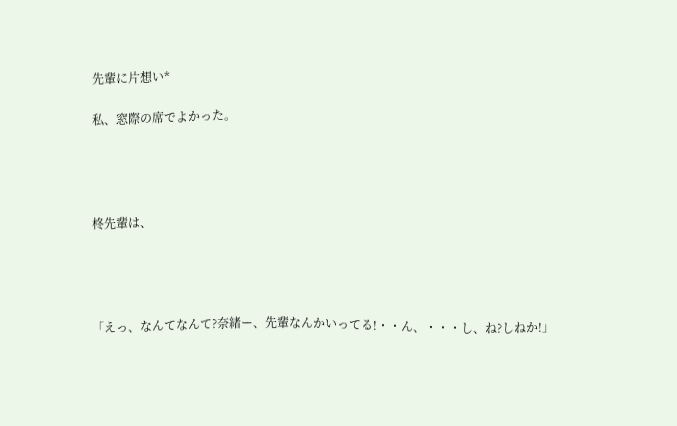先輩に片想い*

私、窓際の席でよかった。




柊先輩は、




「えっ、なんてなんて?奈緒ー、先輩なんかいってる!・・ん、・・・し、ね?しねか!」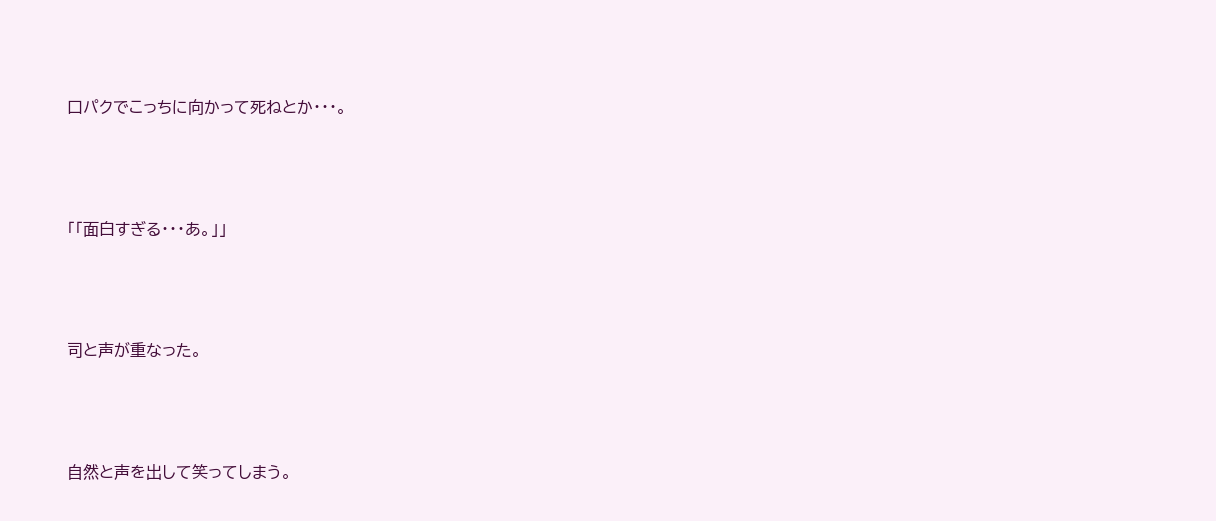口パクでこっちに向かって死ねとか・・・。




「「面白すぎる・・・あ。」」




司と声が重なった。




自然と声を出して笑ってしまう。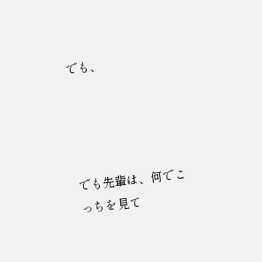でも、




でも先輩は、何でこっちを見て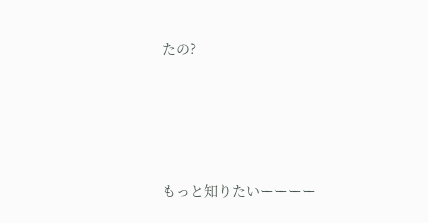たの?




もっと知りたいーーーー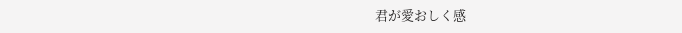君が愛おしく感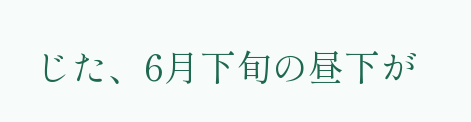じた、6月下旬の昼下が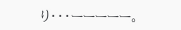り・・・ーーーーー。